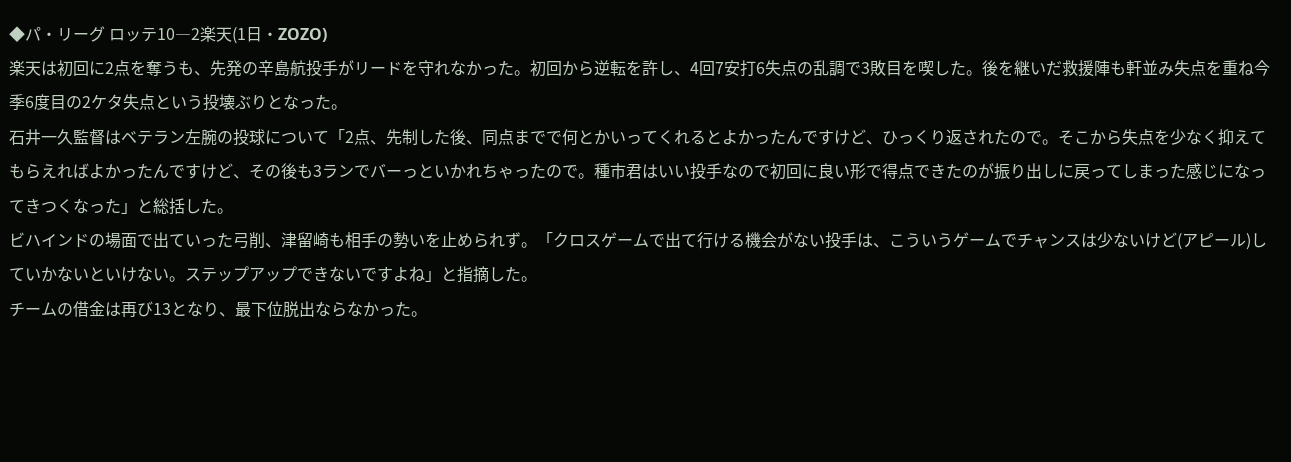◆パ・リーグ ロッテ10―2楽天(1日・ZOZO)
楽天は初回に2点を奪うも、先発の辛島航投手がリードを守れなかった。初回から逆転を許し、4回7安打6失点の乱調で3敗目を喫した。後を継いだ救援陣も軒並み失点を重ね今季6度目の2ケタ失点という投壊ぶりとなった。
石井一久監督はベテラン左腕の投球について「2点、先制した後、同点までで何とかいってくれるとよかったんですけど、ひっくり返されたので。そこから失点を少なく抑えてもらえればよかったんですけど、その後も3ランでバーっといかれちゃったので。種市君はいい投手なので初回に良い形で得点できたのが振り出しに戻ってしまった感じになってきつくなった」と総括した。
ビハインドの場面で出ていった弓削、津留崎も相手の勢いを止められず。「クロスゲームで出て行ける機会がない投手は、こういうゲームでチャンスは少ないけど(アピール)していかないといけない。ステップアップできないですよね」と指摘した。
チームの借金は再び13となり、最下位脱出ならなかった。